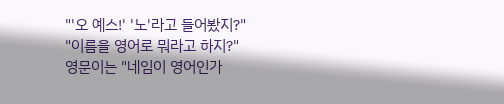"'오 예스!' '노'라고 들어봤지?"
"이름을 영어로 뭐라고 하지?"
영문이는 "네임이 영어인가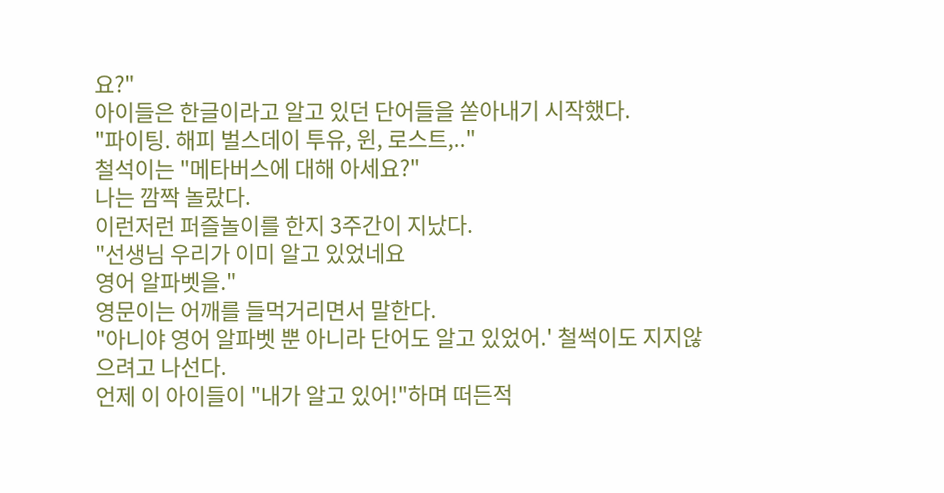요?"
아이들은 한글이라고 알고 있던 단어들을 쏟아내기 시작했다.
"파이팅. 해피 벌스데이 투유, 윈, 로스트,.."
철석이는 "메타버스에 대해 아세요?"
나는 깜짝 놀랐다.
이런저런 퍼즐놀이를 한지 3주간이 지났다.
"선생님 우리가 이미 알고 있었네요
영어 알파벳을."
영문이는 어깨를 들먹거리면서 말한다.
"아니야 영어 알파벳 뿐 아니라 단어도 알고 있었어.' 철썩이도 지지않으려고 나선다.
언제 이 아이들이 "내가 알고 있어!"하며 떠든적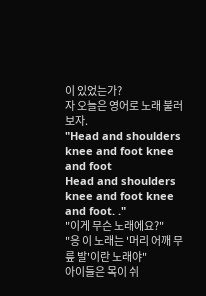이 있었는가?
자 오늘은 영어로 노래 불러보자.
"Head and shoulders knee and foot knee and foot
Head and shoulders knee and foot knee and foot. ."
"이게 무슨 노래에요?"
"응 이 노래는 '머리 어깨 무릎 발'이란 노래야"
아이들은 목이 쉬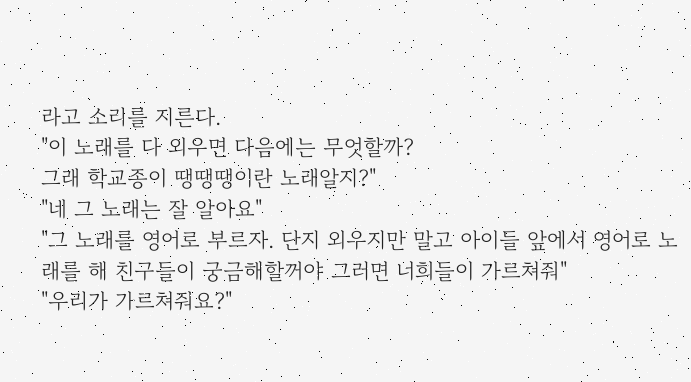라고 소리를 지른다.
"이 노래를 다 외우면 다음에는 무엇할까?
그래 학교종이 땡땡땡이란 노래알지?"
"네 그 노래는 잘 알아요"
"그 노래를 영어로 부르자. 단지 외우지만 말고 아이들 앞에서 영어로 노래를 해 친구들이 궁금해할꺼야 그러면 너희들이 가르쳐줘"
"우리가 가르쳐줘요?"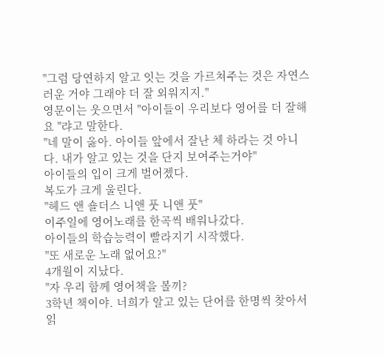"그럼 당연하지 알고 잇는 것을 가르쳐주는 것은 자연스러운 거야 그래야 더 잘 외워지지."
영문이는 웃으면서 "아이들이 우리보다 영어를 더 잘해요 "랴고 말한다.
"네 말이 옳아. 아이들 앞에서 잘난 체 하라는 것 아니다. 내가 알고 있는 것을 단지 보여주는거야"
아이들의 입이 크게 벌어젰다.
복도가 크게 울린다.
"헤드 앤 숄더스 니앤 풋 니앤 풋"
이주일에 영어노래를 한곡씩 배워나갔다.
아이들의 학습능력이 빨라지기 시작했다.
"또 새로운 노래 없어요?"
4개월이 지났다.
"자 우리 함께 영어책을 볼끼?
3학년 책이야. 너희가 알고 있는 단어를 한명씩 찾아서 읽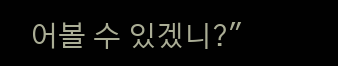어볼 수 있겠니?"